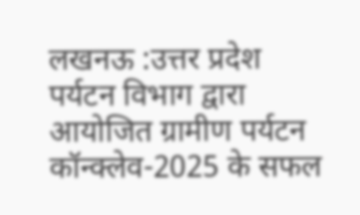लखनऊ :उत्तर प्रदेश पर्यटन विभाग द्वारा आयोजित ग्रामीण पर्यटन कॉन्क्लेव-2025 के सफल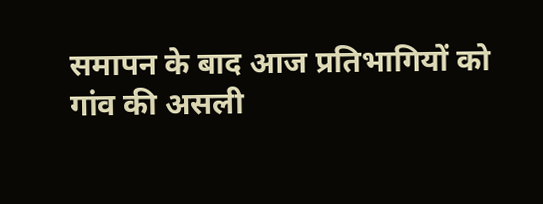समापन के बाद आज प्रतिभागियों को गांव की असली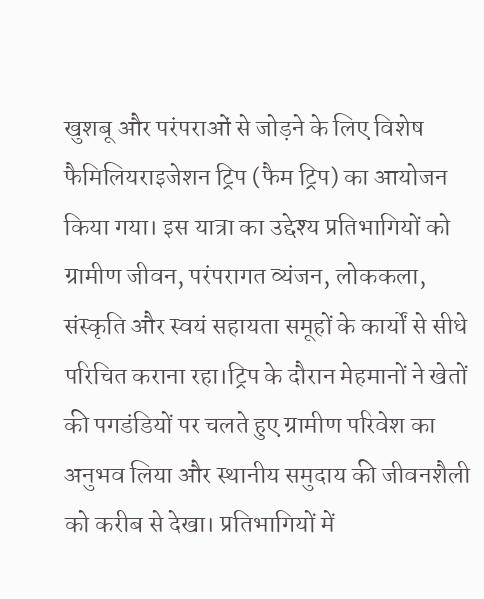खुशबू और परंपराओं से जोड़ने के लिए विशेष फैमिलियराइजेशन ट्रिप (फैम ट्रिप) का आयोजन किया गया। इस यात्रा का उद्देश्य प्रतिभागियों को ग्रामीण जीवन, परंपरागत व्यंजन, लोककला, संस्कृति और स्वयं सहायता समूहों के कार्यों से सीधे परिचित कराना रहा।ट्रिप के दौरान मेहमानों ने खेतों की पगडंडियों पर चलते हुए ग्रामीण परिवेश का अनुभव लिया और स्थानीय समुदाय की जीवनशैली को करीब से देखा। प्रतिभागियों में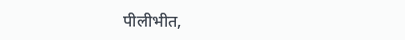पीलीभीत,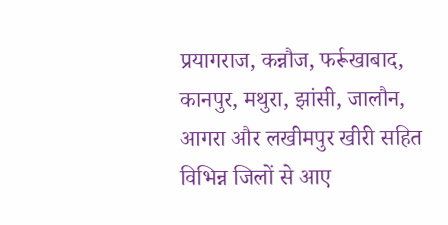प्रयागराज, कन्नौज, फर्रूखाबाद, कानपुर, मथुरा, झांसी, जालौन, आगरा और लखीमपुर खीरी सहित विभिन्न जिलों से आए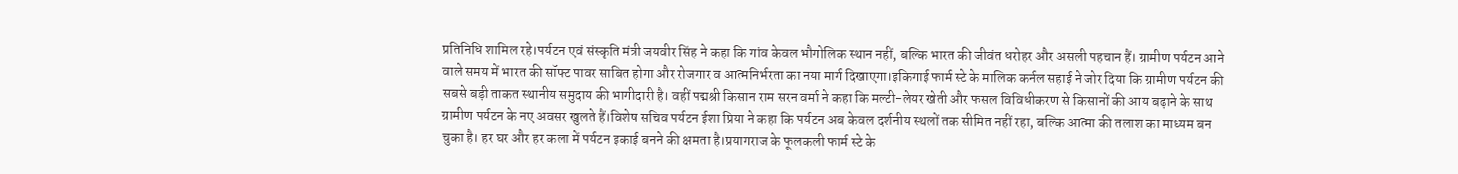प्रतिनिधि शामिल रहे।पर्यटन एवं संस्कृति मंत्री जयवीर सिंह ने कहा कि गांव केवल भौगोलिक स्थान नहीं, बल्कि भारत की जीवंत धरोहर और असली पहचान हैं। ग्रामीण पर्यटन आने वाले समय में भारत की सॉफ्ट पावर साबित होगा और रोजगार व आत्मनिर्भरता का नया मार्ग दिखाएगा।इकिगाई फार्म स्टे के मालिक कर्नल सहाई ने जोर दिया कि ग्रामीण पर्यटन की सबसे बड़ी ताकत स्थानीय समुदाय की भागीदारी है। वहीं पद्मश्री किसान राम सरन वर्मा ने कहा कि मल्टी-लेयर खेती और फसल विविधीकरण से किसानों की आय बढ़ाने के साथ ग्रामीण पर्यटन के नए अवसर खुलते हैं।विशेष सचिव पर्यटन ईशा प्रिया ने कहा कि पर्यटन अब केवल दर्शनीय स्थलों तक सीमित नहीं रहा, बल्कि आत्मा की तलाश का माध्यम बन चुका है। हर घर और हर कला में पर्यटन इकाई बनने की क्षमता है।प्रयागराज के फूलकली फार्म स्टे के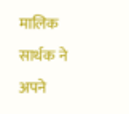मालिक सार्थक ने अपने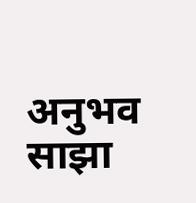अनुभव साझा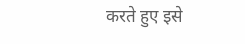करते हुए इसे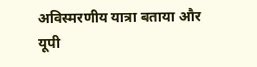अविस्मरणीय यात्रा बताया और यूपी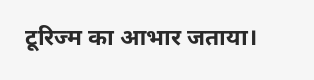टूरिज्म का आभार जताया।